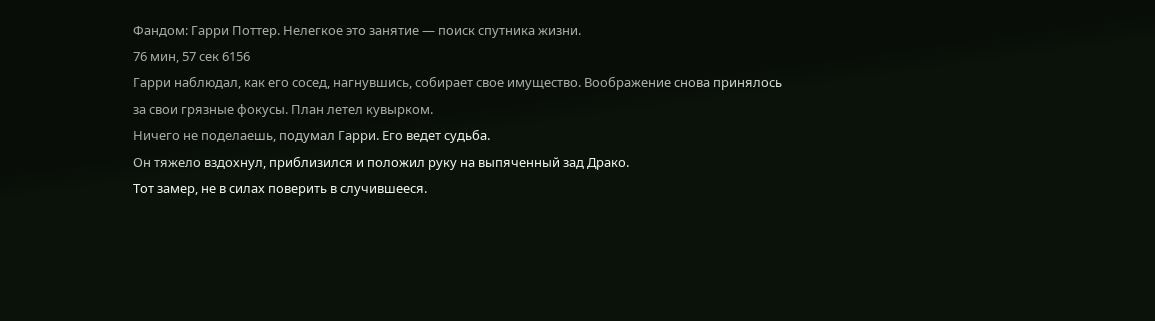Фандом: Гарри Поттер. Нелегкое это занятие — поиск спутника жизни.
76 мин, 57 сек 6156
Гарри наблюдал, как его сосед, нагнувшись, собирает свое имущество. Воображение снова принялось за свои грязные фокусы. План летел кувырком.
Ничего не поделаешь, подумал Гарри. Его ведет судьба.
Он тяжело вздохнул, приблизился и положил руку на выпяченный зад Драко.
Тот замер, не в силах поверить в случившееся.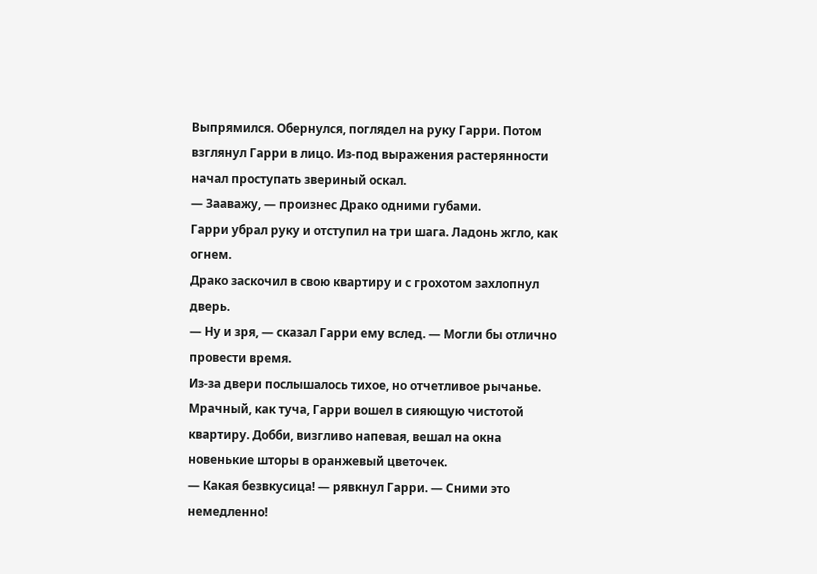Выпрямился. Обернулся, поглядел на руку Гарри. Потом взглянул Гарри в лицо. Из-под выражения растерянности начал проступать звериный оскал.
— Зааважу, — произнес Драко одними губами.
Гарри убрал руку и отступил на три шага. Ладонь жгло, как огнем.
Драко заскочил в свою квартиру и с грохотом захлопнул дверь.
— Ну и зря, — сказал Гарри ему вслед. — Могли бы отлично провести время.
Из-за двери послышалось тихое, но отчетливое рычанье.
Мрачный, как туча, Гарри вошел в сияющую чистотой квартиру. Добби, визгливо напевая, вешал на окна новенькие шторы в оранжевый цветочек.
— Какая безвкусица! — рявкнул Гарри. — Сними это немедленно!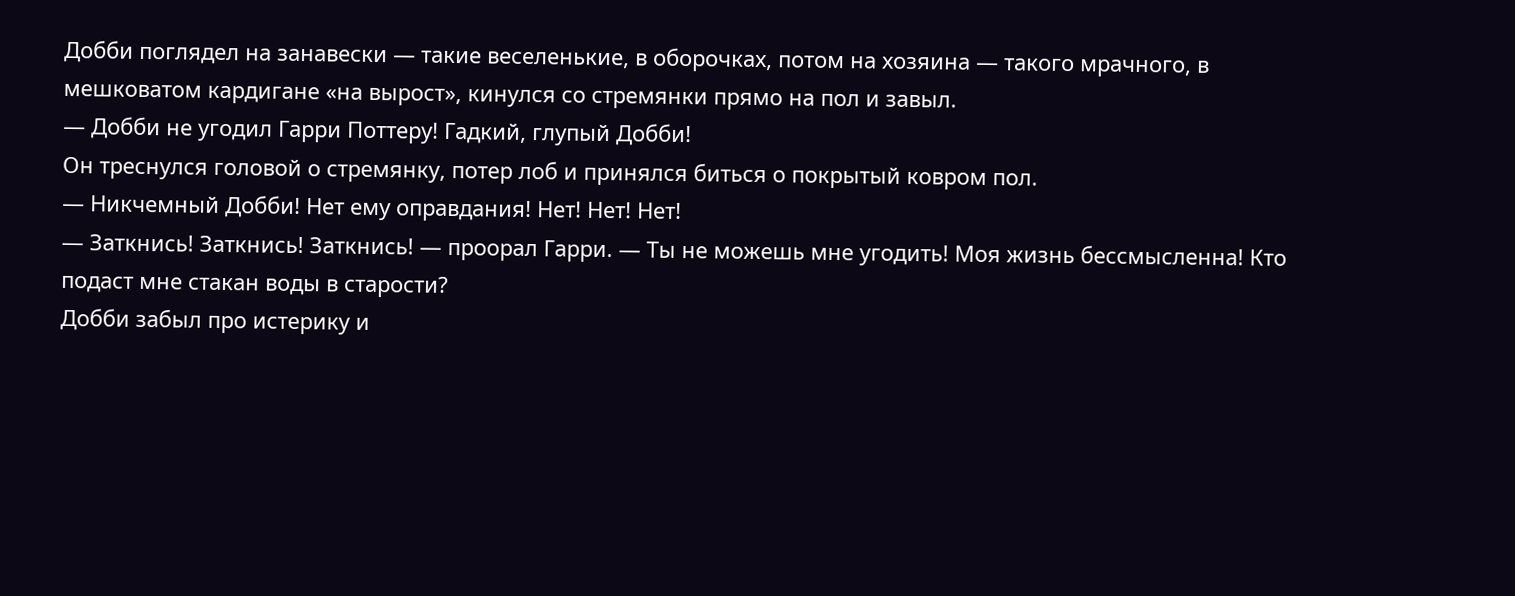Добби поглядел на занавески — такие веселенькие, в оборочках, потом на хозяина — такого мрачного, в мешковатом кардигане «на вырост», кинулся со стремянки прямо на пол и завыл.
— Добби не угодил Гарри Поттеру! Гадкий, глупый Добби!
Он треснулся головой о стремянку, потер лоб и принялся биться о покрытый ковром пол.
— Никчемный Добби! Нет ему оправдания! Нет! Нет! Нет!
— Заткнись! Заткнись! Заткнись! — проорал Гарри. — Ты не можешь мне угодить! Моя жизнь бессмысленна! Кто подаст мне стакан воды в старости?
Добби забыл про истерику и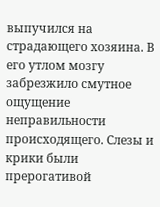выпучился на страдающего хозяина. В его утлом мозгу забрезжило смутное ощущение неправильности происходящего. Слезы и крики были прерогативой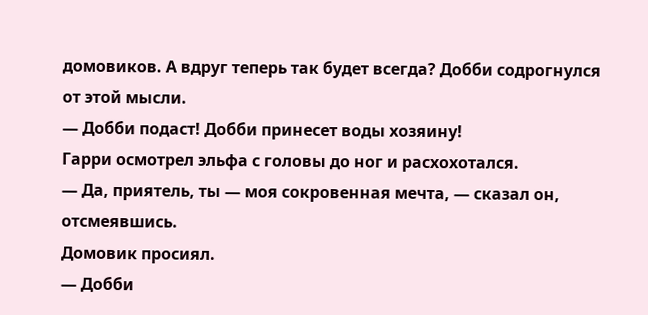домовиков. А вдруг теперь так будет всегда? Добби содрогнулся от этой мысли.
— Добби подаст! Добби принесет воды хозяину!
Гарри осмотрел эльфа с головы до ног и расхохотался.
— Да, приятель, ты — моя сокровенная мечта, — сказал он, отсмеявшись.
Домовик просиял.
— Добби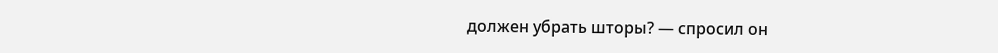должен убрать шторы? — спросил он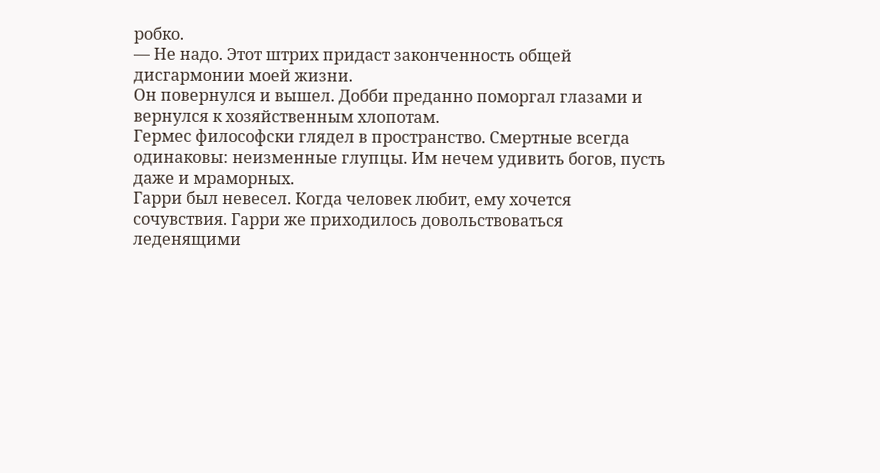робко.
— Не надо. Этот штрих придаст законченность общей дисгармонии моей жизни.
Он повернулся и вышел. Добби преданно поморгал глазами и вернулся к хозяйственным хлопотам.
Гермес философски глядел в пространство. Смертные всегда одинаковы: неизменные глупцы. Им нечем удивить богов, пусть даже и мраморных.
Гарри был невесел. Когда человек любит, ему хочется сочувствия. Гарри же приходилось довольствоваться леденящими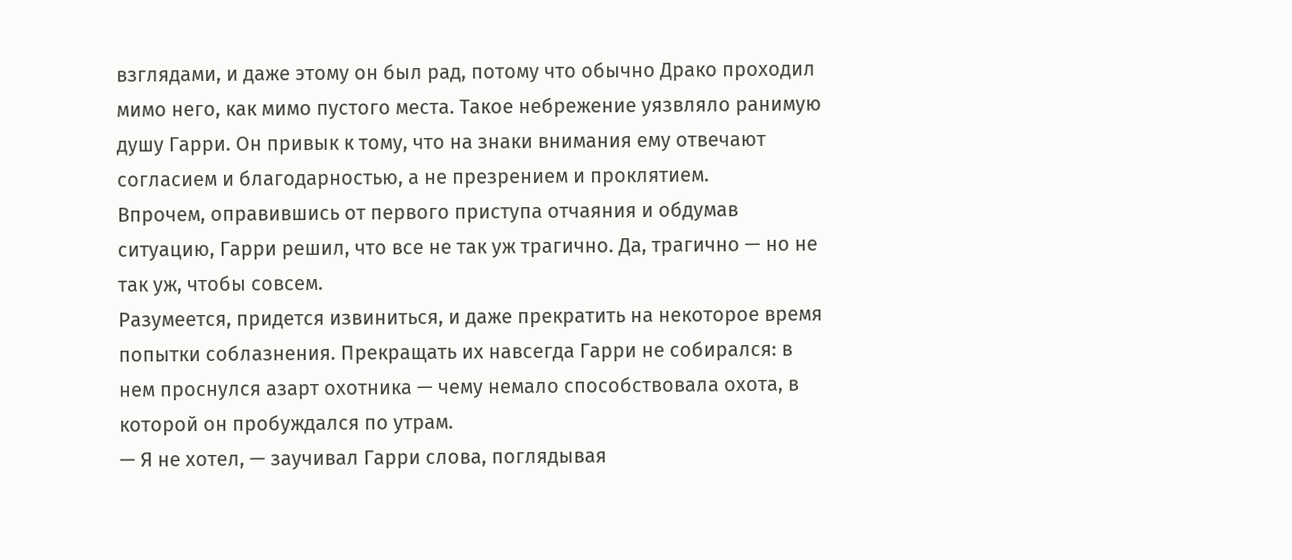взглядами, и даже этому он был рад, потому что обычно Драко проходил мимо него, как мимо пустого места. Такое небрежение уязвляло ранимую душу Гарри. Он привык к тому, что на знаки внимания ему отвечают согласием и благодарностью, а не презрением и проклятием.
Впрочем, оправившись от первого приступа отчаяния и обдумав ситуацию, Гарри решил, что все не так уж трагично. Да, трагично — но не так уж, чтобы совсем.
Разумеется, придется извиниться, и даже прекратить на некоторое время попытки соблазнения. Прекращать их навсегда Гарри не собирался: в нем проснулся азарт охотника — чему немало способствовала охота, в которой он пробуждался по утрам.
— Я не хотел, — заучивал Гарри слова, поглядывая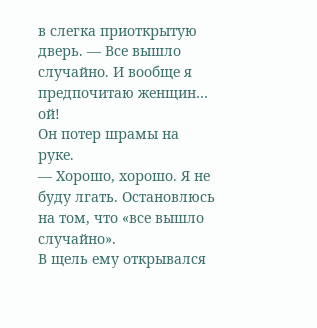в слегка приоткрытую дверь. — Все вышло случайно. И вообще я предпочитаю женщин… ой!
Он потер шрамы на руке.
— Хорошо, хорошо. Я не буду лгать. Остановлюсь на том, что «все вышло случайно».
В щель ему открывался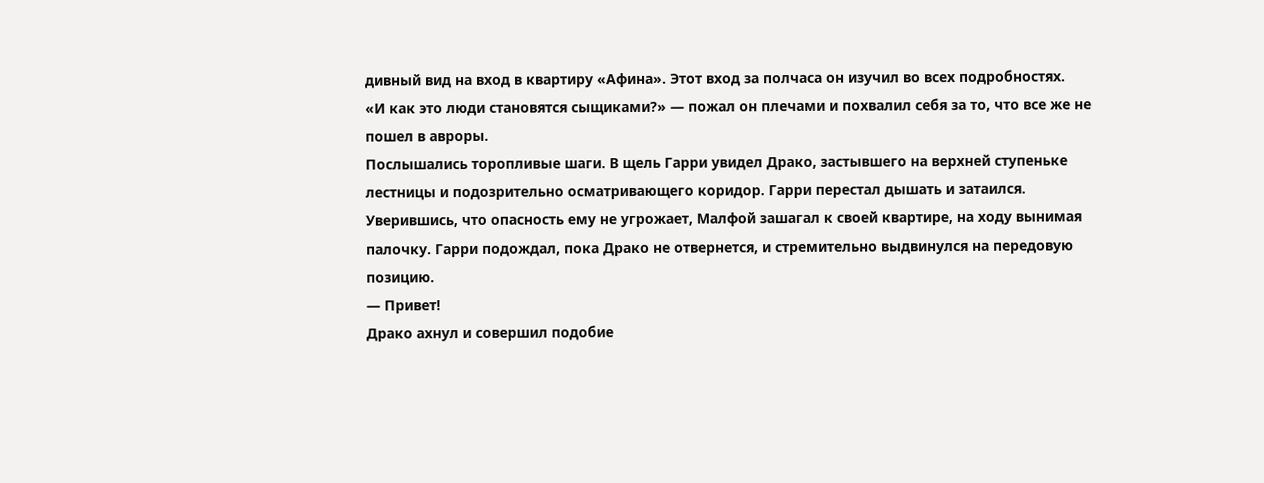дивный вид на вход в квартиру «Афина». Этот вход за полчаса он изучил во всех подробностях.
«И как это люди становятся сыщиками?» — пожал он плечами и похвалил себя за то, что все же не пошел в авроры.
Послышались торопливые шаги. В щель Гарри увидел Драко, застывшего на верхней ступеньке лестницы и подозрительно осматривающего коридор. Гарри перестал дышать и затаился.
Уверившись, что опасность ему не угрожает, Малфой зашагал к своей квартире, на ходу вынимая палочку. Гарри подождал, пока Драко не отвернется, и стремительно выдвинулся на передовую позицию.
— Привет!
Драко ахнул и совершил подобие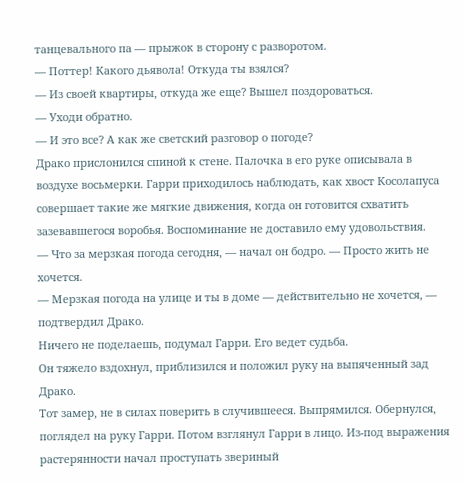танцевального па — прыжок в сторону с разворотом.
— Поттер! Какого дьявола! Откуда ты взялся?
— Из своей квартиры, откуда же еще? Вышел поздороваться.
— Уходи обратно.
— И это все? А как же светский разговор о погоде?
Драко прислонился спиной к стене. Палочка в его руке описывала в воздухе восьмерки. Гарри приходилось наблюдать, как хвост Косолапуса совершает такие же мягкие движения, когда он готовится схватить зазевавшегося воробья. Воспоминание не доставило ему удовольствия.
— Что за мерзкая погода сегодня, — начал он бодро. — Просто жить не хочется.
— Мерзкая погода на улице и ты в доме — действительно не хочется, — подтвердил Драко.
Ничего не поделаешь, подумал Гарри. Его ведет судьба.
Он тяжело вздохнул, приблизился и положил руку на выпяченный зад Драко.
Тот замер, не в силах поверить в случившееся. Выпрямился. Обернулся, поглядел на руку Гарри. Потом взглянул Гарри в лицо. Из-под выражения растерянности начал проступать звериный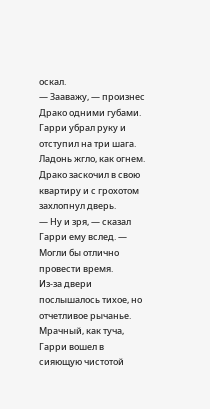оскал.
— Зааважу, — произнес Драко одними губами.
Гарри убрал руку и отступил на три шага. Ладонь жгло, как огнем.
Драко заскочил в свою квартиру и с грохотом захлопнул дверь.
— Ну и зря, — сказал Гарри ему вслед. — Могли бы отлично провести время.
Из-за двери послышалось тихое, но отчетливое рычанье.
Мрачный, как туча, Гарри вошел в сияющую чистотой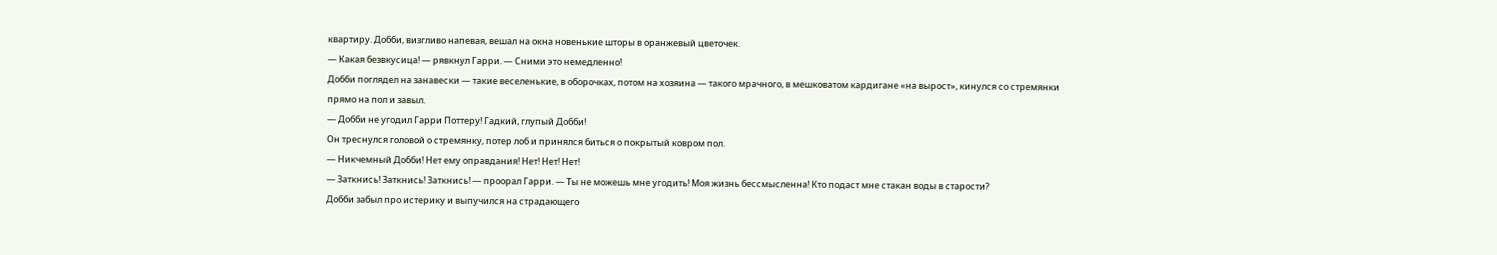квартиру. Добби, визгливо напевая, вешал на окна новенькие шторы в оранжевый цветочек.
— Какая безвкусица! — рявкнул Гарри. — Сними это немедленно!
Добби поглядел на занавески — такие веселенькие, в оборочках, потом на хозяина — такого мрачного, в мешковатом кардигане «на вырост», кинулся со стремянки прямо на пол и завыл.
— Добби не угодил Гарри Поттеру! Гадкий, глупый Добби!
Он треснулся головой о стремянку, потер лоб и принялся биться о покрытый ковром пол.
— Никчемный Добби! Нет ему оправдания! Нет! Нет! Нет!
— Заткнись! Заткнись! Заткнись! — проорал Гарри. — Ты не можешь мне угодить! Моя жизнь бессмысленна! Кто подаст мне стакан воды в старости?
Добби забыл про истерику и выпучился на страдающего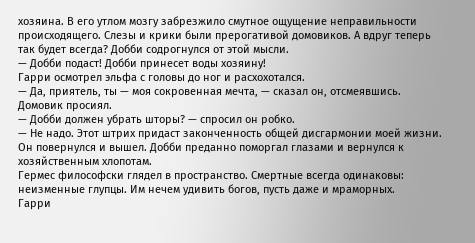хозяина. В его утлом мозгу забрезжило смутное ощущение неправильности происходящего. Слезы и крики были прерогативой домовиков. А вдруг теперь так будет всегда? Добби содрогнулся от этой мысли.
— Добби подаст! Добби принесет воды хозяину!
Гарри осмотрел эльфа с головы до ног и расхохотался.
— Да, приятель, ты — моя сокровенная мечта, — сказал он, отсмеявшись.
Домовик просиял.
— Добби должен убрать шторы? — спросил он робко.
— Не надо. Этот штрих придаст законченность общей дисгармонии моей жизни.
Он повернулся и вышел. Добби преданно поморгал глазами и вернулся к хозяйственным хлопотам.
Гермес философски глядел в пространство. Смертные всегда одинаковы: неизменные глупцы. Им нечем удивить богов, пусть даже и мраморных.
Гарри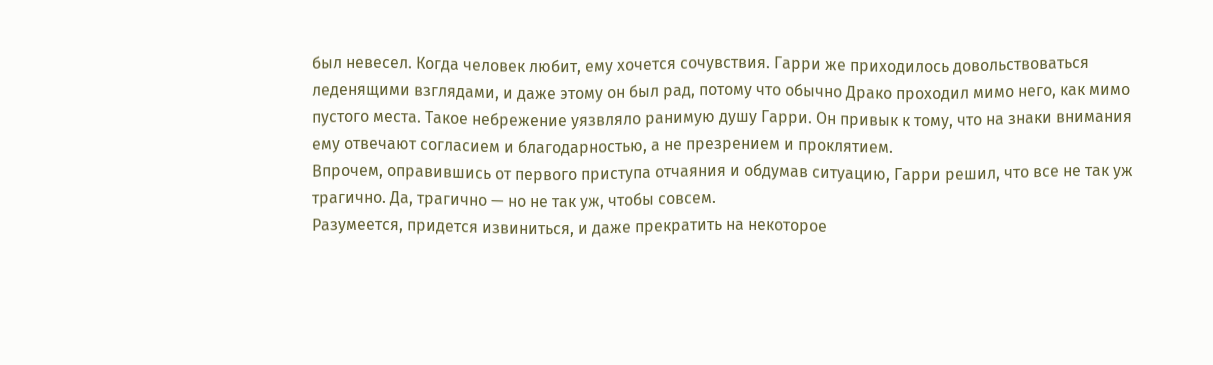был невесел. Когда человек любит, ему хочется сочувствия. Гарри же приходилось довольствоваться леденящими взглядами, и даже этому он был рад, потому что обычно Драко проходил мимо него, как мимо пустого места. Такое небрежение уязвляло ранимую душу Гарри. Он привык к тому, что на знаки внимания ему отвечают согласием и благодарностью, а не презрением и проклятием.
Впрочем, оправившись от первого приступа отчаяния и обдумав ситуацию, Гарри решил, что все не так уж трагично. Да, трагично — но не так уж, чтобы совсем.
Разумеется, придется извиниться, и даже прекратить на некоторое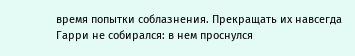время попытки соблазнения. Прекращать их навсегда Гарри не собирался: в нем проснулся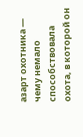азарт охотника — чему немало способствовала охота, в которой он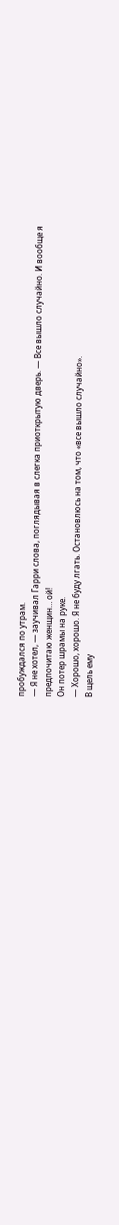пробуждался по утрам.
— Я не хотел, — заучивал Гарри слова, поглядывая в слегка приоткрытую дверь. — Все вышло случайно. И вообще я предпочитаю женщин… ой!
Он потер шрамы на руке.
— Хорошо, хорошо. Я не буду лгать. Остановлюсь на том, что «все вышло случайно».
В щель ему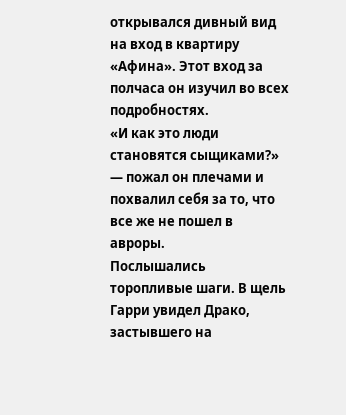открывался дивный вид на вход в квартиру «Афина». Этот вход за полчаса он изучил во всех подробностях.
«И как это люди становятся сыщиками?» — пожал он плечами и похвалил себя за то, что все же не пошел в авроры.
Послышались торопливые шаги. В щель Гарри увидел Драко, застывшего на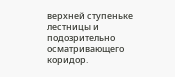верхней ступеньке лестницы и подозрительно осматривающего коридор.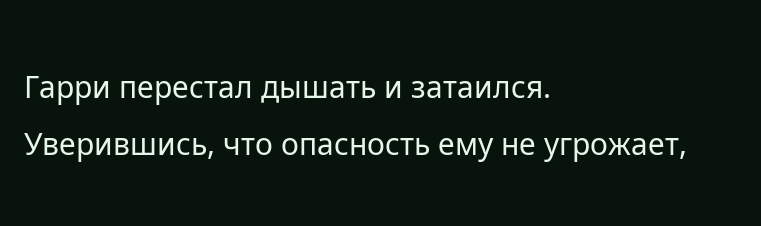Гарри перестал дышать и затаился.
Уверившись, что опасность ему не угрожает,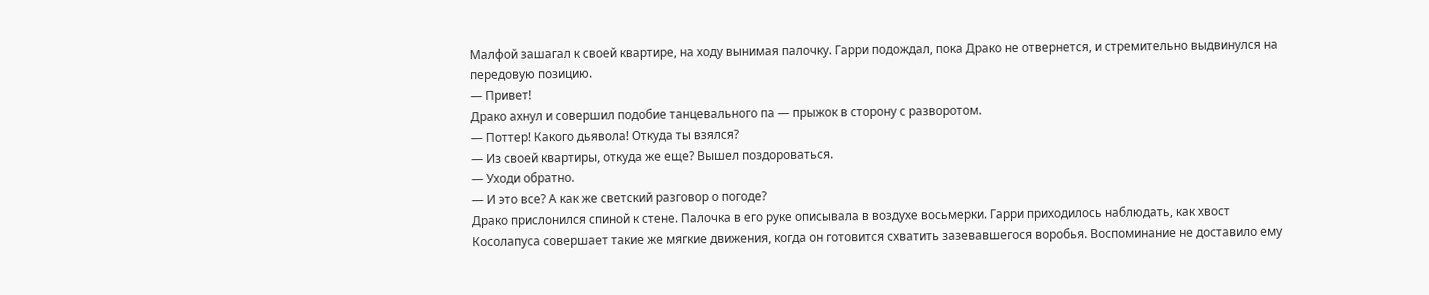Малфой зашагал к своей квартире, на ходу вынимая палочку. Гарри подождал, пока Драко не отвернется, и стремительно выдвинулся на передовую позицию.
— Привет!
Драко ахнул и совершил подобие танцевального па — прыжок в сторону с разворотом.
— Поттер! Какого дьявола! Откуда ты взялся?
— Из своей квартиры, откуда же еще? Вышел поздороваться.
— Уходи обратно.
— И это все? А как же светский разговор о погоде?
Драко прислонился спиной к стене. Палочка в его руке описывала в воздухе восьмерки. Гарри приходилось наблюдать, как хвост Косолапуса совершает такие же мягкие движения, когда он готовится схватить зазевавшегося воробья. Воспоминание не доставило ему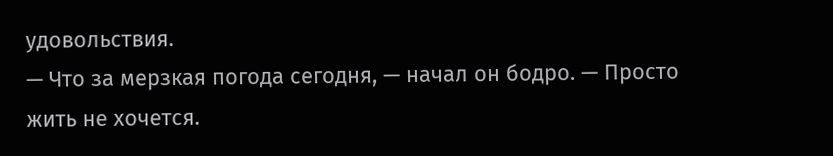удовольствия.
— Что за мерзкая погода сегодня, — начал он бодро. — Просто жить не хочется.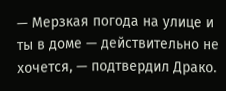— Мерзкая погода на улице и ты в доме — действительно не хочется, — подтвердил Драко.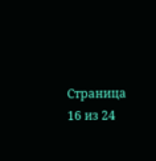Страница 16 из 24